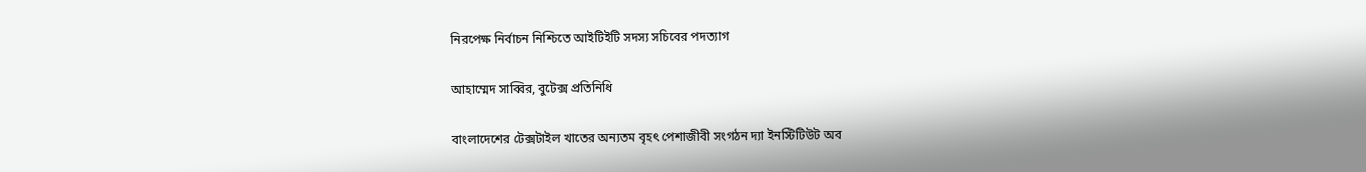নিরপেক্ষ নির্বাচন নিশ্চিতে আইটিইটি সদস্য সচিবের পদত্যাগ

আহাম্মেদ সাব্বির, বুটেক্স প্রতিনিধি

বাংলাদেশের টেক্সটাইল খাতের অন্যতম বৃহৎ পেশাজীবী সংগঠন দ্যা ইনস্টিটিউট অব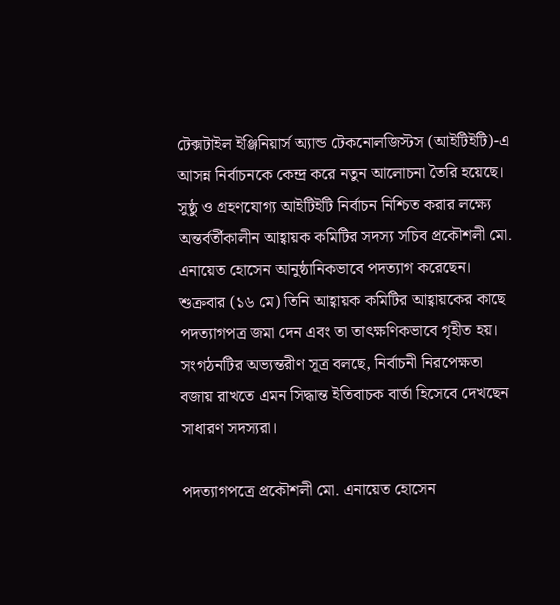টেক্সটাইল ইঞ্জিনিয়ার্স অ্যান্ড টেকনোলজিস্টস (আইটিইটি)-এ আসন্ন নির্বাচনকে কেন্দ্র করে নতুন আলোচনা তৈরি হয়েছে। সুষ্ঠু ও গ্রহণযোগ্য আইটিইটি নির্বাচন নিশ্চিত করার লক্ষ্যে অন্তর্বর্তীকালীন আহ্বায়ক কমিটির সদস্য সচিব প্রকৌশলী মো. এনায়েত হোসেন আনুষ্ঠানিকভাবে পদত্যাগ করেছেন। শুক্রবার (১৬ মে) তিনি আহ্বায়ক কমিটির আহ্বায়কের কাছে পদত্যাগপত্র জমা দেন এবং তা তাৎক্ষণিকভাবে গৃহীত হয়। সংগঠনটির অভ্যন্তরীণ সূত্র বলছে, নির্বাচনী নিরপেক্ষতা বজায় রাখতে এমন সিদ্ধান্ত ইতিবাচক বার্তা হিসেবে দেখছেন সাধারণ সদস্যরা।

পদত্যাগপত্রে প্রকৌশলী মো. এনায়েত হোসেন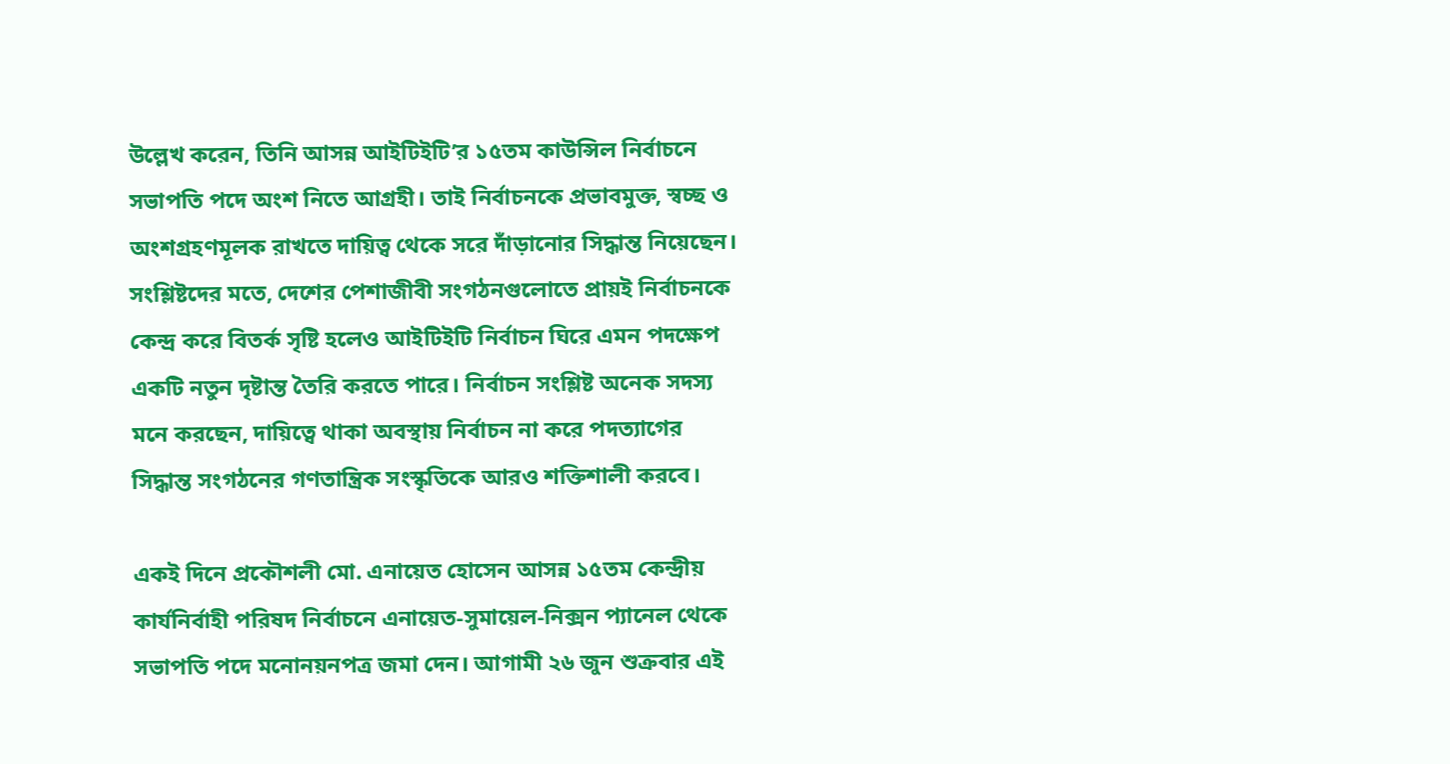উল্লেখ করেন, তিনি আসন্ন আইটিইটি’র ১৫তম কাউন্সিল নির্বাচনে সভাপতি পদে অংশ নিতে আগ্রহী। তাই নির্বাচনকে প্রভাবমুক্ত, স্বচ্ছ ও অংশগ্রহণমূলক রাখতে দায়িত্ব থেকে সরে দাঁড়ানোর সিদ্ধান্ত নিয়েছেন। সংশ্লিষ্টদের মতে, দেশের পেশাজীবী সংগঠনগুলোতে প্রায়ই নির্বাচনকে কেন্দ্র করে বিতর্ক সৃষ্টি হলেও আইটিইটি নির্বাচন ঘিরে এমন পদক্ষেপ একটি নতুন দৃষ্টান্ত তৈরি করতে পারে। নির্বাচন সংশ্লিষ্ট অনেক সদস্য মনে করছেন, দায়িত্বে থাকা অবস্থায় নির্বাচন না করে পদত্যাগের সিদ্ধান্ত সংগঠনের গণতান্ত্রিক সংস্কৃতিকে আরও শক্তিশালী করবে।

একই দিনে প্রকৌশলী মো. এনায়েত হোসেন আসন্ন ১৫তম কেন্দ্রীয় কার্যনির্বাহী পরিষদ নির্বাচনে এনায়েত-সুমায়েল-নিক্সন প্যানেল থেকে সভাপতি পদে মনোনয়নপত্র জমা দেন। আগামী ২৬ জুন শুক্রবার এই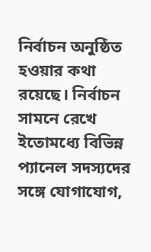নির্বাচন অনুষ্ঠিত হওয়ার কথা রয়েছে। নির্বাচন সামনে রেখে ইতোমধ্যে বিভিন্ন প্যানেল সদস্যদের সঙ্গে যোগাযোগ,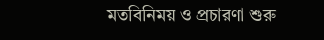মতবিনিময় ও প্রচারণা শুরু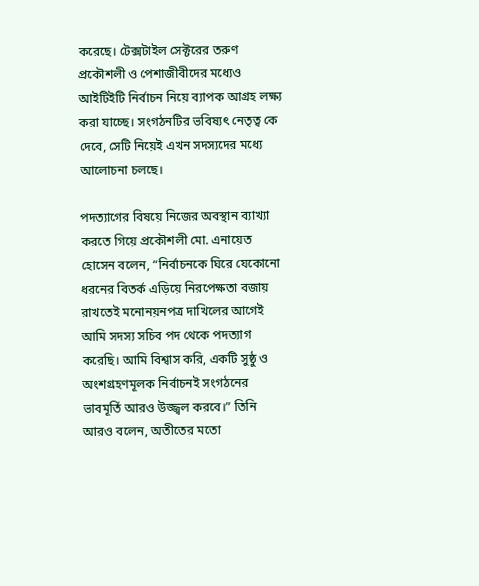করেছে। টেক্সটাইল সেক্টরের তরুণ প্রকৌশলী ও পেশাজীবীদের মধ্যেও আইটিইটি নির্বাচন নিয়ে ব্যাপক আগ্রহ লক্ষ্য করা যাচ্ছে। সংগঠনটির ভবিষ্যৎ নেতৃত্ব কে দেবে, সেটি নিয়েই এখন সদস্যদের মধ্যে আলোচনা চলছে।

পদত্যাগের বিষয়ে নিজের অবস্থান ব্যাখ্যা করতে গিয়ে প্রকৌশলী মো. এনায়েত হোসেন বলেন, “নির্বাচনকে ঘিরে যেকোনো ধরনের বিতর্ক এড়িয়ে নিরপেক্ষতা বজায় রাখতেই মনোনয়নপত্র দাখিলের আগেই আমি সদস্য সচিব পদ থেকে পদত্যাগ করেছি। আমি বিশ্বাস করি, একটি সুষ্ঠু ও অংশগ্রহণমূলক নির্বাচনই সংগঠনের ভাবমূর্তি আরও উজ্জ্বল করবে।” তিনি আরও বলেন, অতীতের মতো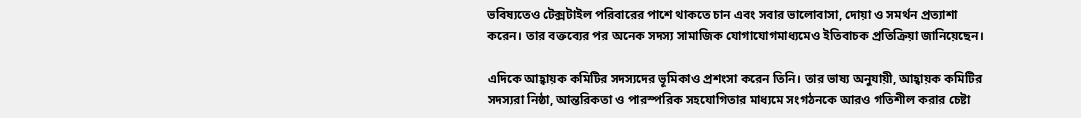ভবিষ্যতেও টেক্সটাইল পরিবারের পাশে থাকতে চান এবং সবার ভালোবাসা, দোয়া ও সমর্থন প্রত্যাশা করেন। তার বক্তব্যের পর অনেক সদস্য সামাজিক যোগাযোগমাধ্যমেও ইতিবাচক প্রতিক্রিয়া জানিয়েছেন।

এদিকে আহ্বায়ক কমিটির সদস্যদের ভূমিকাও প্রশংসা করেন তিনি। তার ভাষ্য অনুযায়ী, আহ্বায়ক কমিটির সদস্যরা নিষ্ঠা, আন্তরিকতা ও পারস্পরিক সহযোগিতার মাধ্যমে সংগঠনকে আরও গতিশীল করার চেষ্টা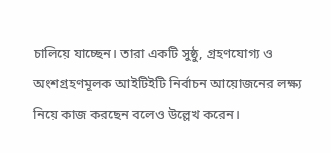চালিয়ে যাচ্ছেন। তারা একটি সুষ্ঠু, গ্রহণযোগ্য ও অংশগ্রহণমূলক আইটিইটি নির্বাচন আয়োজনের লক্ষ্য নিয়ে কাজ করছেন বলেও উল্লেখ করেন।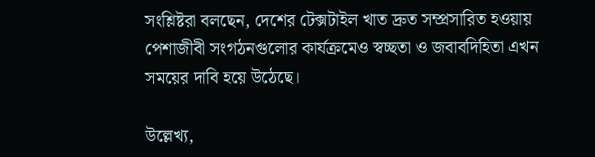সংশ্লিষ্টরা বলছেন, দেশের টেক্সটাইল খাত দ্রুত সম্প্রসারিত হওয়ায় পেশাজীবী সংগঠনগুলোর কার্যক্রমেও স্বচ্ছতা ও জবাবদিহিতা এখন সময়ের দাবি হয়ে উঠেছে।

উল্লেখ্য,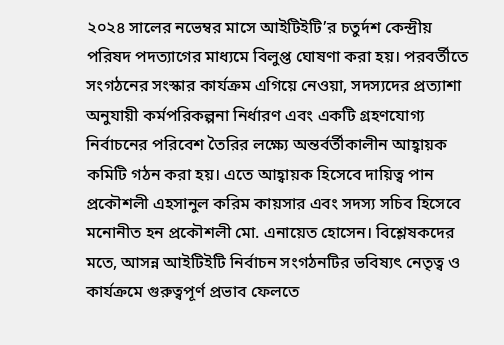২০২৪ সালের নভেম্বর মাসে আইটিইটি’র চতুর্দশ কেন্দ্রীয় পরিষদ পদত্যাগের মাধ্যমে বিলুপ্ত ঘোষণা করা হয়। পরবর্তীতে সংগঠনের সংস্কার কার্যক্রম এগিয়ে নেওয়া, সদস্যদের প্রত্যাশা অনুযায়ী কর্মপরিকল্পনা নির্ধারণ এবং একটি গ্রহণযোগ্য নির্বাচনের পরিবেশ তৈরির লক্ষ্যে অন্তর্বর্তীকালীন আহ্বায়ক কমিটি গঠন করা হয়। এতে আহ্বায়ক হিসেবে দায়িত্ব পান প্রকৌশলী এহসানুল করিম কায়সার এবং সদস্য সচিব হিসেবে মনোনীত হন প্রকৌশলী মো. এনায়েত হোসেন। বিশ্লেষকদের মতে, আসন্ন আইটিইটি নির্বাচন সংগঠনটির ভবিষ্যৎ নেতৃত্ব ও কার্যক্রমে গুরুত্বপূর্ণ প্রভাব ফেলতে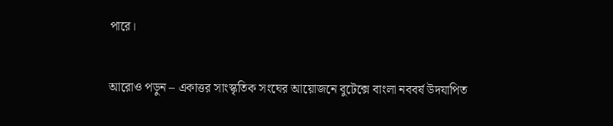পারে।

আরোও পড়ুন – একাত্তর সাংস্কৃতিক সংঘের আয়োজনে বুটেক্সে বাংলা নববর্ষ উদযাপিত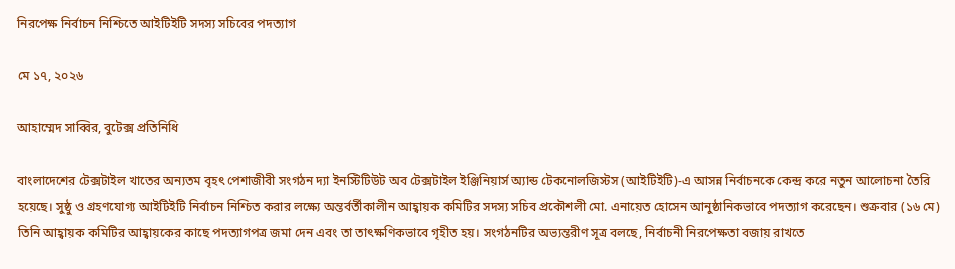নিরপেক্ষ নির্বাচন নিশ্চিতে আইটিইটি সদস্য সচিবের পদত্যাগ

মে ১৭, ২০২৬

আহাম্মেদ সাব্বির, বুটেক্স প্রতিনিধি

বাংলাদেশের টেক্সটাইল খাতের অন্যতম বৃহৎ পেশাজীবী সংগঠন দ্যা ইনস্টিটিউট অব টেক্সটাইল ইঞ্জিনিয়ার্স অ্যান্ড টেকনোলজিস্টস (আইটিইটি)-এ আসন্ন নির্বাচনকে কেন্দ্র করে নতুন আলোচনা তৈরি হয়েছে। সুষ্ঠু ও গ্রহণযোগ্য আইটিইটি নির্বাচন নিশ্চিত করার লক্ষ্যে অন্তর্বর্তীকালীন আহ্বায়ক কমিটির সদস্য সচিব প্রকৌশলী মো. এনায়েত হোসেন আনুষ্ঠানিকভাবে পদত্যাগ করেছেন। শুক্রবার (১৬ মে) তিনি আহ্বায়ক কমিটির আহ্বায়কের কাছে পদত্যাগপত্র জমা দেন এবং তা তাৎক্ষণিকভাবে গৃহীত হয়। সংগঠনটির অভ্যন্তরীণ সূত্র বলছে, নির্বাচনী নিরপেক্ষতা বজায় রাখতে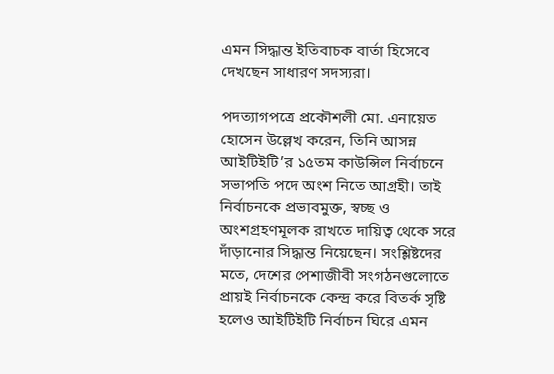এমন সিদ্ধান্ত ইতিবাচক বার্তা হিসেবে দেখছেন সাধারণ সদস্যরা।

পদত্যাগপত্রে প্রকৌশলী মো. এনায়েত হোসেন উল্লেখ করেন, তিনি আসন্ন আইটিইটি’র ১৫তম কাউন্সিল নির্বাচনে সভাপতি পদে অংশ নিতে আগ্রহী। তাই নির্বাচনকে প্রভাবমুক্ত, স্বচ্ছ ও অংশগ্রহণমূলক রাখতে দায়িত্ব থেকে সরে দাঁড়ানোর সিদ্ধান্ত নিয়েছেন। সংশ্লিষ্টদের মতে, দেশের পেশাজীবী সংগঠনগুলোতে প্রায়ই নির্বাচনকে কেন্দ্র করে বিতর্ক সৃষ্টি হলেও আইটিইটি নির্বাচন ঘিরে এমন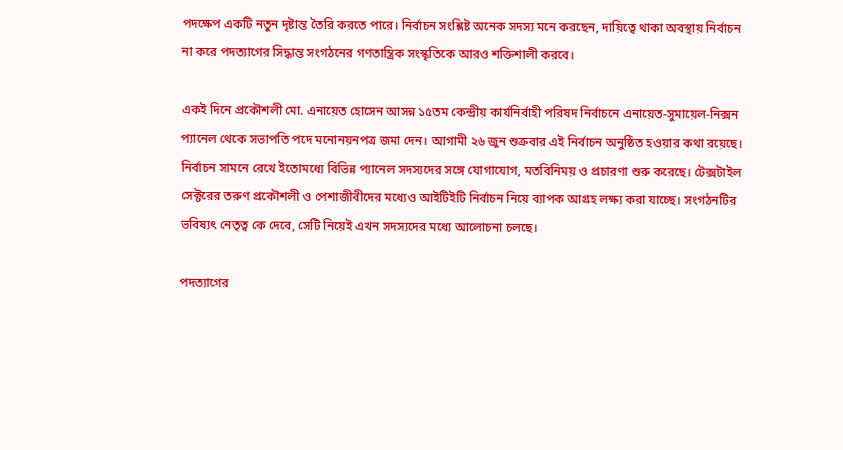পদক্ষেপ একটি নতুন দৃষ্টান্ত তৈরি করতে পারে। নির্বাচন সংশ্লিষ্ট অনেক সদস্য মনে করছেন, দায়িত্বে থাকা অবস্থায় নির্বাচন না করে পদত্যাগের সিদ্ধান্ত সংগঠনের গণতান্ত্রিক সংস্কৃতিকে আরও শক্তিশালী করবে।

একই দিনে প্রকৌশলী মো. এনায়েত হোসেন আসন্ন ১৫তম কেন্দ্রীয় কার্যনির্বাহী পরিষদ নির্বাচনে এনায়েত-সুমায়েল-নিক্সন প্যানেল থেকে সভাপতি পদে মনোনয়নপত্র জমা দেন। আগামী ২৬ জুন শুক্রবার এই নির্বাচন অনুষ্ঠিত হওয়ার কথা রয়েছে। নির্বাচন সামনে রেখে ইতোমধ্যে বিভিন্ন প্যানেল সদস্যদের সঙ্গে যোগাযোগ, মতবিনিময় ও প্রচারণা শুরু করেছে। টেক্সটাইল সেক্টরের তরুণ প্রকৌশলী ও পেশাজীবীদের মধ্যেও আইটিইটি নির্বাচন নিয়ে ব্যাপক আগ্রহ লক্ষ্য করা যাচ্ছে। সংগঠনটির ভবিষ্যৎ নেতৃত্ব কে দেবে, সেটি নিয়েই এখন সদস্যদের মধ্যে আলোচনা চলছে।

পদত্যাগের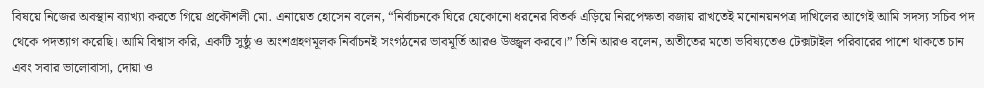বিষয়ে নিজের অবস্থান ব্যাখ্যা করতে গিয়ে প্রকৌশলী মো. এনায়েত হোসেন বলেন, “নির্বাচনকে ঘিরে যেকোনো ধরনের বিতর্ক এড়িয়ে নিরপেক্ষতা বজায় রাখতেই মনোনয়নপত্র দাখিলের আগেই আমি সদস্য সচিব পদ থেকে পদত্যাগ করেছি। আমি বিশ্বাস করি, একটি সুষ্ঠু ও অংশগ্রহণমূলক নির্বাচনই সংগঠনের ভাবমূর্তি আরও উজ্জ্বল করবে।” তিনি আরও বলেন, অতীতের মতো ভবিষ্যতেও টেক্সটাইল পরিবারের পাশে থাকতে চান এবং সবার ভালোবাসা, দোয়া ও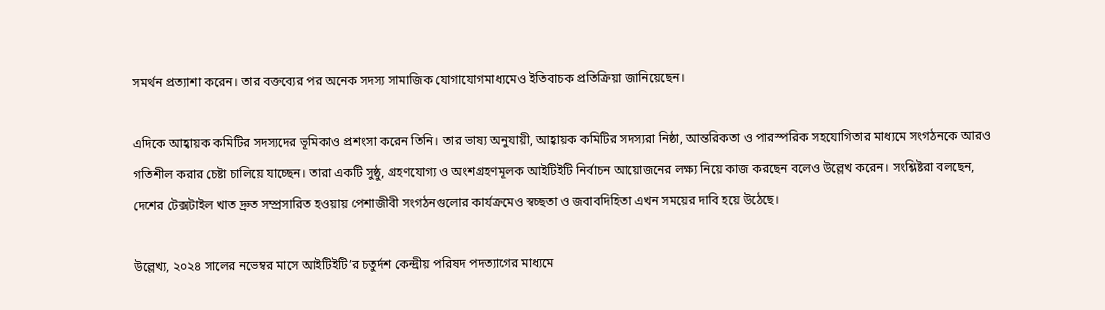সমর্থন প্রত্যাশা করেন। তার বক্তব্যের পর অনেক সদস্য সামাজিক যোগাযোগমাধ্যমেও ইতিবাচক প্রতিক্রিয়া জানিয়েছেন।

এদিকে আহ্বায়ক কমিটির সদস্যদের ভূমিকাও প্রশংসা করেন তিনি। তার ভাষ্য অনুযায়ী, আহ্বায়ক কমিটির সদস্যরা নিষ্ঠা, আন্তরিকতা ও পারস্পরিক সহযোগিতার মাধ্যমে সংগঠনকে আরও গতিশীল করার চেষ্টা চালিয়ে যাচ্ছেন। তারা একটি সুষ্ঠু, গ্রহণযোগ্য ও অংশগ্রহণমূলক আইটিইটি নির্বাচন আয়োজনের লক্ষ্য নিয়ে কাজ করছেন বলেও উল্লেখ করেন। সংশ্লিষ্টরা বলছেন, দেশের টেক্সটাইল খাত দ্রুত সম্প্রসারিত হওয়ায় পেশাজীবী সংগঠনগুলোর কার্যক্রমেও স্বচ্ছতা ও জবাবদিহিতা এখন সময়ের দাবি হয়ে উঠেছে।

উল্লেখ্য, ২০২৪ সালের নভেম্বর মাসে আইটিইটি’র চতুর্দশ কেন্দ্রীয় পরিষদ পদত্যাগের মাধ্যমে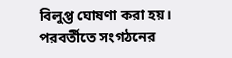বিলুপ্ত ঘোষণা করা হয়। পরবর্তীতে সংগঠনের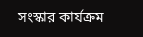সংস্কার কার্যক্রম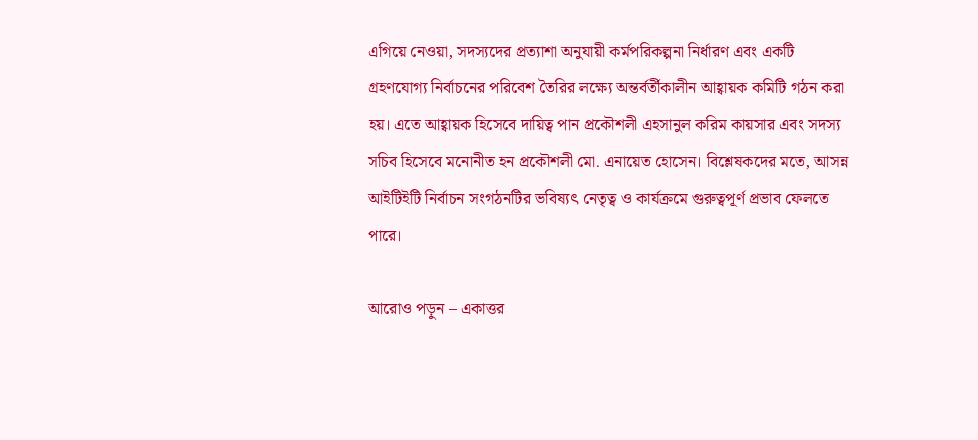এগিয়ে নেওয়া, সদস্যদের প্রত্যাশা অনুযায়ী কর্মপরিকল্পনা নির্ধারণ এবং একটি গ্রহণযোগ্য নির্বাচনের পরিবেশ তৈরির লক্ষ্যে অন্তর্বর্তীকালীন আহ্বায়ক কমিটি গঠন করা হয়। এতে আহ্বায়ক হিসেবে দায়িত্ব পান প্রকৌশলী এহসানুল করিম কায়সার এবং সদস্য সচিব হিসেবে মনোনীত হন প্রকৌশলী মো. এনায়েত হোসেন। বিশ্লেষকদের মতে, আসন্ন আইটিইটি নির্বাচন সংগঠনটির ভবিষ্যৎ নেতৃত্ব ও কার্যক্রমে গুরুত্বপূর্ণ প্রভাব ফেলতে পারে।

আরোও পড়ুন – একাত্তর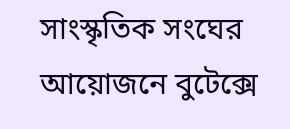সাংস্কৃতিক সংঘের আয়োজনে বুটেক্সে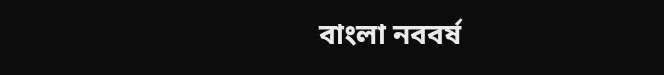বাংলা নববর্ষ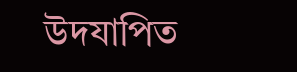উদযাপিত